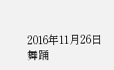2016年11月26日
舞踊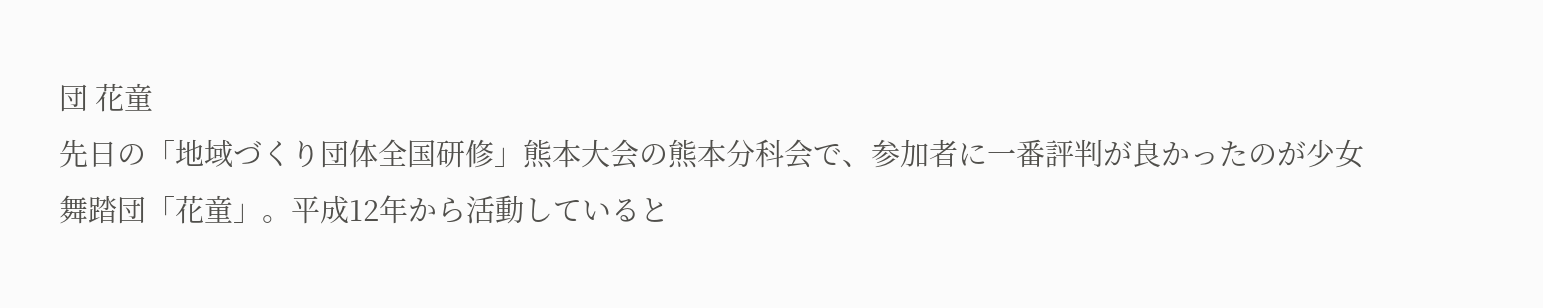団 花童
先日の「地域づくり団体全国研修」熊本大会の熊本分科会で、参加者に一番評判が良かったのが少女舞踏団「花童」。平成12年から活動していると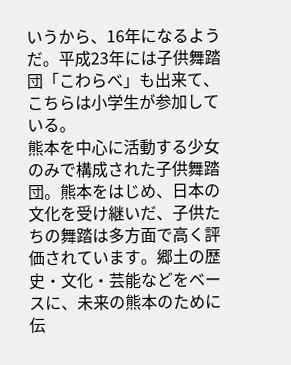いうから、16年になるようだ。平成23年には子供舞踏団「こわらべ」も出来て、こちらは小学生が参加している。
熊本を中心に活動する少女のみで構成された子供舞踏団。熊本をはじめ、日本の文化を受け継いだ、子供たちの舞踏は多方面で高く評価されています。郷土の歴史・文化・芸能などをベースに、未来の熊本のために伝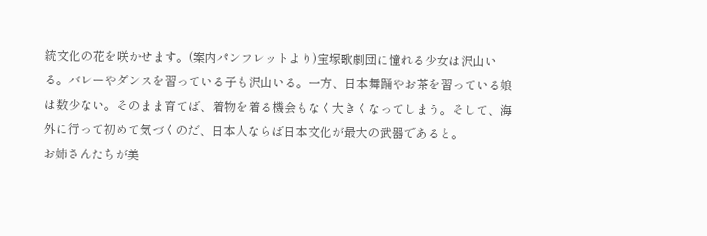統文化の花を咲かせます。(案内パンフレットより)宝塚歌劇団に憧れる少女は沢山いる。バレーやダンスを習っている子も沢山いる。一方、日本舞踊やお茶を習っている娘は数少ない。そのまま育てば、着物を着る機会もなく大きくなってしまう。そして、海外に行って初めて気づくのだ、日本人ならば日本文化が最大の武器であると。
お姉さんたちが美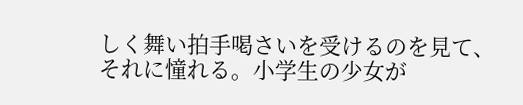しく舞い拍手喝さいを受けるのを見て、それに憧れる。小学生の少女が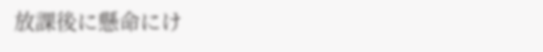放課後に懸命にけ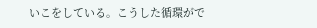いこをしている。こうした循環がで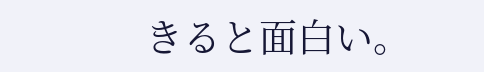きると面白い。